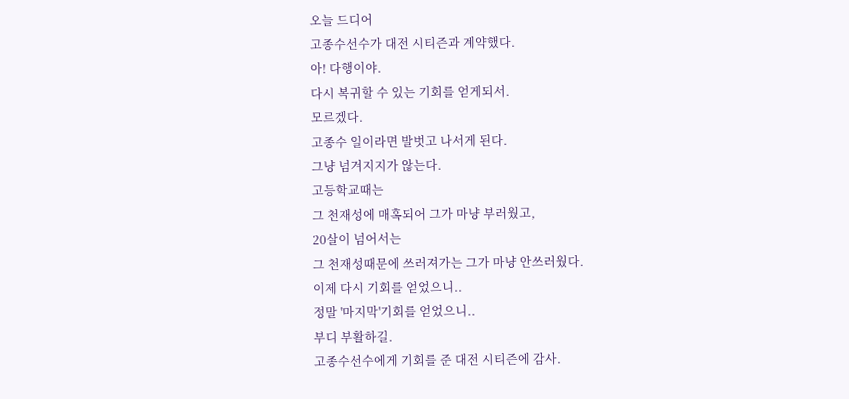오늘 드디어
고종수선수가 대전 시티즌과 계약했다.
아! 다행이야.
다시 복귀할 수 있는 기회를 얻게되서.
모르겠다.
고종수 일이라면 발벗고 나서게 된다.
그냥 넘겨지지가 않는다.
고등학교때는
그 천재성에 매혹되어 그가 마냥 부러웠고,
20살이 넘어서는
그 천재성때문에 쓰러져가는 그가 마냥 안쓰러웠다.
이제 다시 기회를 얻었으니..
정말 '마지막'기회를 얻었으니..
부디 부활하길.
고종수선수에게 기회를 준 대전 시티즌에 감사.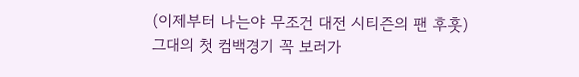(이제부터 나는야 무조건 대전 시티즌의 팬 후훗)
그대의 첫 컴백경기 꼭 보러가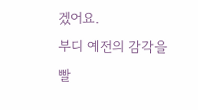겠어요.
부디 예전의 감각을 빨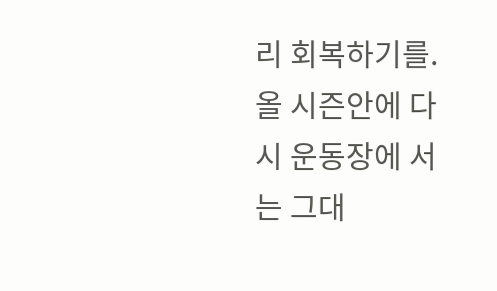리 회복하기를.
올 시즌안에 다시 운동장에 서는 그대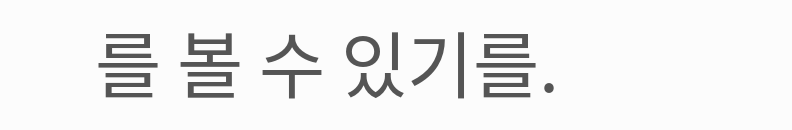를 볼 수 있기를.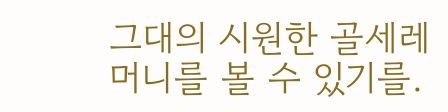그대의 시원한 골세레머니를 볼 수 있기를.